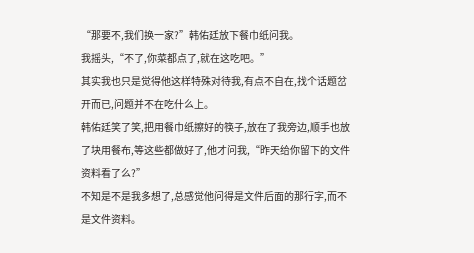“那要不,我们换一家?”韩佑廷放下餐巾纸问我。
我摇头,“不了,你菜都点了,就在这吃吧。”
其实我也只是觉得他这样特殊对待我,有点不自在,找个话题岔开而已,问题并不在吃什么上。
韩佑廷笑了笑,把用餐巾纸擦好的筷子,放在了我旁边,顺手也放了块用餐布,等这些都做好了,他才问我,“昨天给你留下的文件资料看了么?”
不知是不是我多想了,总感觉他问得是文件后面的那行字,而不是文件资料。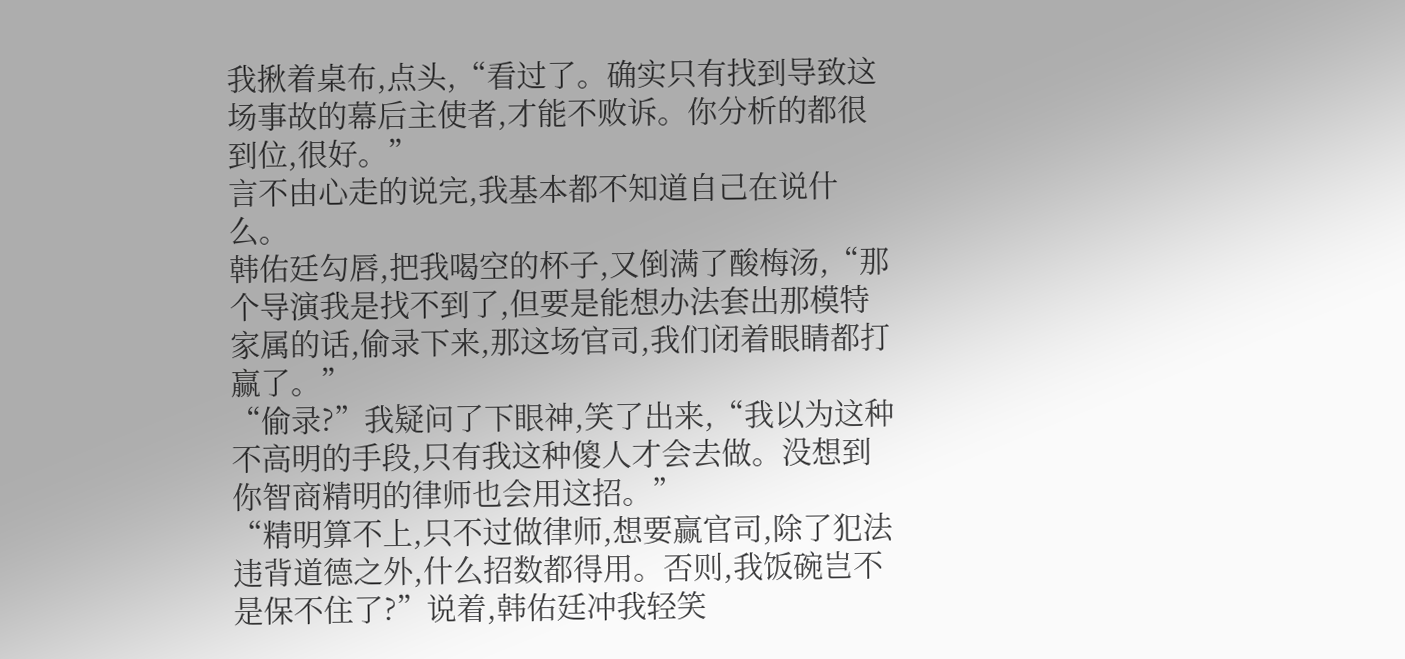我揪着桌布,点头,“看过了。确实只有找到导致这场事故的幕后主使者,才能不败诉。你分析的都很到位,很好。”
言不由心走的说完,我基本都不知道自己在说什么。
韩佑廷勾唇,把我喝空的杯子,又倒满了酸梅汤,“那个导演我是找不到了,但要是能想办法套出那模特家属的话,偷录下来,那这场官司,我们闭着眼睛都打赢了。”
“偷录?”我疑问了下眼神,笑了出来,“我以为这种不高明的手段,只有我这种傻人才会去做。没想到你智商精明的律师也会用这招。”
“精明算不上,只不过做律师,想要赢官司,除了犯法违背道德之外,什么招数都得用。否则,我饭碗岂不是保不住了?”说着,韩佑廷冲我轻笑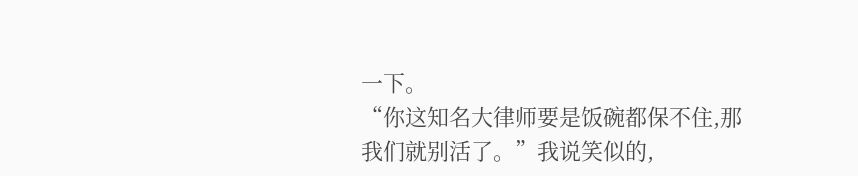一下。
“你这知名大律师要是饭碗都保不住,那我们就别活了。”我说笑似的,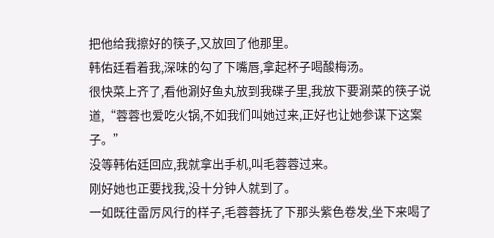把他给我擦好的筷子,又放回了他那里。
韩佑廷看着我,深味的勾了下嘴唇,拿起杯子喝酸梅汤。
很快菜上齐了,看他涮好鱼丸放到我碟子里,我放下要涮菜的筷子说道,“蓉蓉也爱吃火锅,不如我们叫她过来,正好也让她参谋下这案子。”
没等韩佑廷回应,我就拿出手机,叫毛蓉蓉过来。
刚好她也正要找我,没十分钟人就到了。
一如既往雷厉风行的样子,毛蓉蓉抚了下那头紫色卷发,坐下来喝了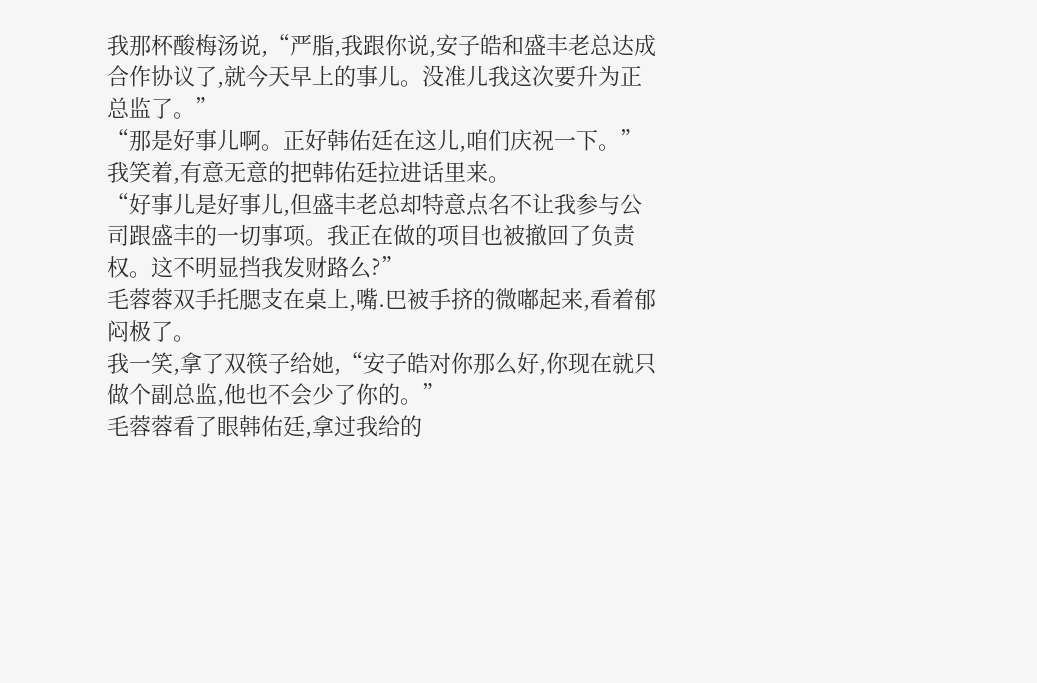我那杯酸梅汤说,“严脂,我跟你说,安子皓和盛丰老总达成合作协议了,就今天早上的事儿。没准儿我这次要升为正总监了。”
“那是好事儿啊。正好韩佑廷在这儿,咱们庆祝一下。”我笑着,有意无意的把韩佑廷拉进话里来。
“好事儿是好事儿,但盛丰老总却特意点名不让我参与公司跟盛丰的一切事项。我正在做的项目也被撤回了负责权。这不明显挡我发财路么?”
毛蓉蓉双手托腮支在桌上,嘴.巴被手挤的微嘟起来,看着郁闷极了。
我一笑,拿了双筷子给她,“安子皓对你那么好,你现在就只做个副总监,他也不会少了你的。”
毛蓉蓉看了眼韩佑廷,拿过我给的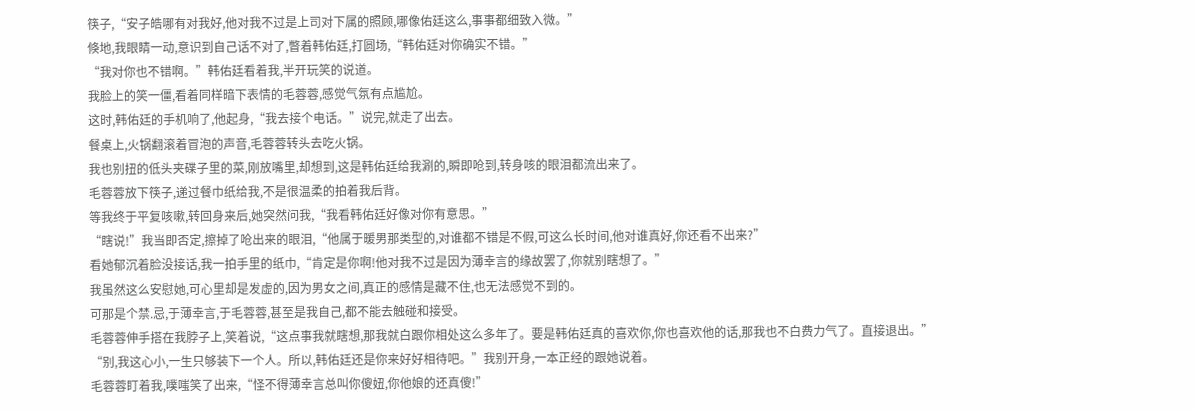筷子,“安子皓哪有对我好,他对我不过是上司对下属的照顾,哪像佑廷这么,事事都细致入微。”
倏地,我眼睛一动,意识到自己话不对了,瞥着韩佑廷,打圆场,“韩佑廷对你确实不错。”
“我对你也不错啊。”韩佑廷看着我,半开玩笑的说道。
我脸上的笑一僵,看着同样暗下表情的毛蓉蓉,感觉气氛有点尴尬。
这时,韩佑廷的手机响了,他起身,“我去接个电话。”说完,就走了出去。
餐桌上,火锅翻滚着冒泡的声音,毛蓉蓉转头去吃火锅。
我也别扭的低头夹碟子里的菜,刚放嘴里,却想到,这是韩佑廷给我涮的,瞬即呛到,转身咳的眼泪都流出来了。
毛蓉蓉放下筷子,递过餐巾纸给我,不是很温柔的拍着我后背。
等我终于平复咳嗽,转回身来后,她突然问我,“我看韩佑廷好像对你有意思。”
“瞎说!”我当即否定,擦掉了呛出来的眼泪,“他属于暖男那类型的,对谁都不错是不假,可这么长时间,他对谁真好,你还看不出来?”
看她郁沉着脸没接话,我一拍手里的纸巾,“肯定是你啊!他对我不过是因为薄幸言的缘故罢了,你就别瞎想了。”
我虽然这么安慰她,可心里却是发虚的,因为男女之间,真正的感情是藏不住,也无法感觉不到的。
可那是个禁.忌,于薄幸言,于毛蓉蓉,甚至是我自己,都不能去触碰和接受。
毛蓉蓉伸手搭在我脖子上,笑着说,“这点事我就瞎想,那我就白跟你相处这么多年了。要是韩佑廷真的喜欢你,你也喜欢他的话,那我也不白费力气了。直接退出。”
“别,我这心小,一生只够装下一个人。所以,韩佑廷还是你来好好相待吧。”我别开身,一本正经的跟她说着。
毛蓉蓉盯着我,噗嗤笑了出来,“怪不得薄幸言总叫你傻妞,你他娘的还真傻!”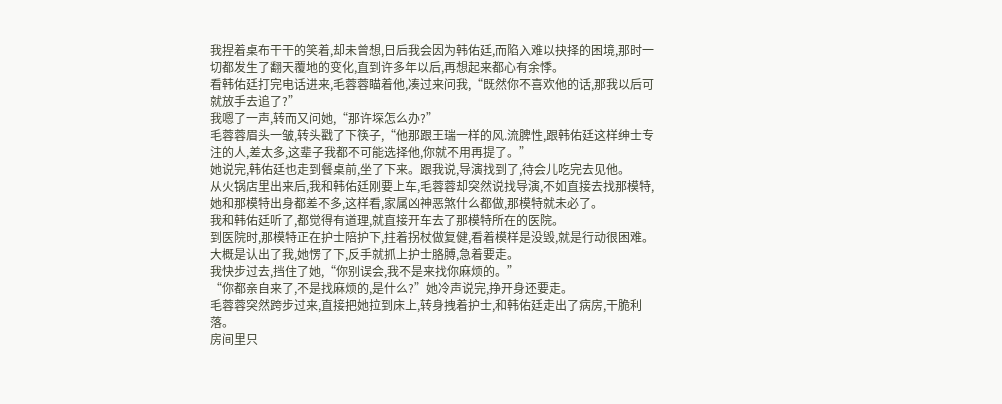我捏着桌布干干的笑着,却未曾想,日后我会因为韩佑廷,而陷入难以抉择的困境,那时一切都发生了翻天覆地的变化,直到许多年以后,再想起来都心有余悸。
看韩佑廷打完电话进来,毛蓉蓉瞄着他,凑过来问我,“既然你不喜欢他的话,那我以后可就放手去追了?”
我嗯了一声,转而又问她,“那许堔怎么办?”
毛蓉蓉眉头一皱,转头戳了下筷子,“他那跟王瑞一样的风.流脾性,跟韩佑廷这样绅士专注的人,差太多,这辈子我都不可能选择他,你就不用再提了。”
她说完,韩佑廷也走到餐桌前,坐了下来。跟我说,导演找到了,待会儿吃完去见他。
从火锅店里出来后,我和韩佑廷刚要上车,毛蓉蓉却突然说找导演,不如直接去找那模特,她和那模特出身都差不多,这样看,家属凶神恶煞什么都做,那模特就未必了。
我和韩佑廷听了,都觉得有道理,就直接开车去了那模特所在的医院。
到医院时,那模特正在护士陪护下,拄着拐杖做复健,看着模样是没毁,就是行动很困难。
大概是认出了我,她愣了下,反手就抓上护士胳膊,急着要走。
我快步过去,挡住了她,“你别误会,我不是来找你麻烦的。”
“你都亲自来了,不是找麻烦的,是什么?”她冷声说完,挣开身还要走。
毛蓉蓉突然跨步过来,直接把她拉到床上,转身拽着护士,和韩佑廷走出了病房,干脆利落。
房间里只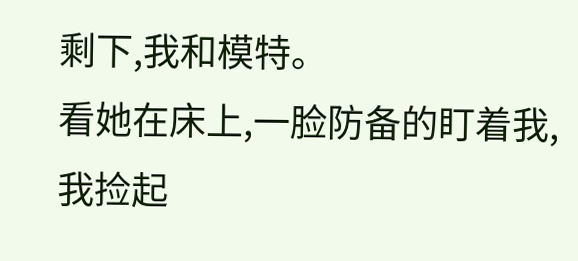剩下,我和模特。
看她在床上,一脸防备的盯着我,我捡起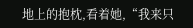地上的抱枕,看着她,“我来只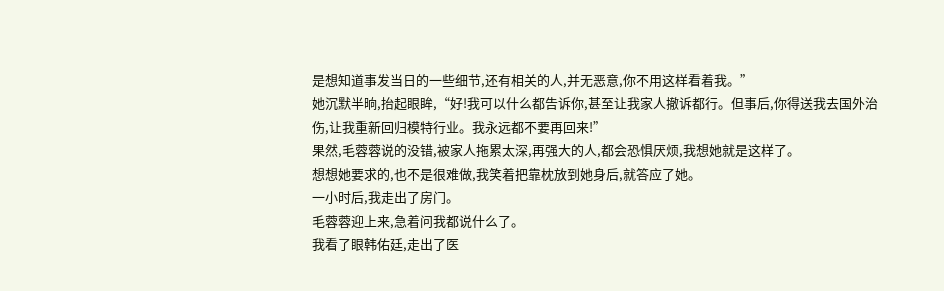是想知道事发当日的一些细节,还有相关的人,并无恶意,你不用这样看着我。”
她沉默半晌,抬起眼眸,“好!我可以什么都告诉你,甚至让我家人撤诉都行。但事后,你得送我去国外治伤,让我重新回归模特行业。我永远都不要再回来!”
果然,毛蓉蓉说的没错,被家人拖累太深,再强大的人,都会恐惧厌烦,我想她就是这样了。
想想她要求的,也不是很难做,我笑着把靠枕放到她身后,就答应了她。
一小时后,我走出了房门。
毛蓉蓉迎上来,急着问我都说什么了。
我看了眼韩佑廷,走出了医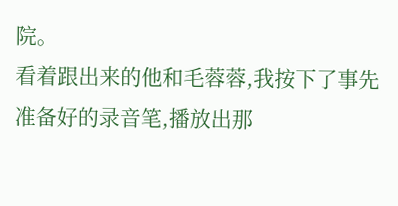院。
看着跟出来的他和毛蓉蓉,我按下了事先准备好的录音笔,播放出那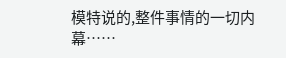模特说的,整件事情的一切内幕……